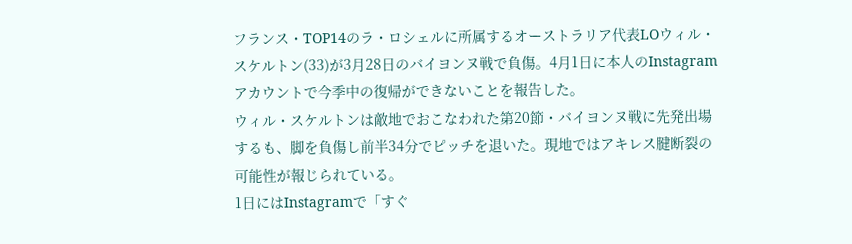フランス・TOP14のラ・ロシェルに所属するオーストラリア代表LOウィル・スケルトン(33)が3月28日のバイヨンヌ戦で負傷。4月1日に本人のInstagramアカウントで今季中の復帰ができないことを報告した。
ウィル・スケルトンは敵地でおこなわれた第20節・バイヨンヌ戦に先発出場するも、脚を負傷し前半34分でピッチを退いた。現地ではアキレス腱断裂の可能性が報じられている。
1日にはInstagramで「すぐ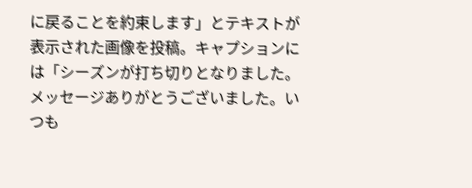に戻ることを約束します」とテキストが表示された画像を投稿。キャプションには「シーズンが打ち切りとなりました。メッセージありがとうございました。いつも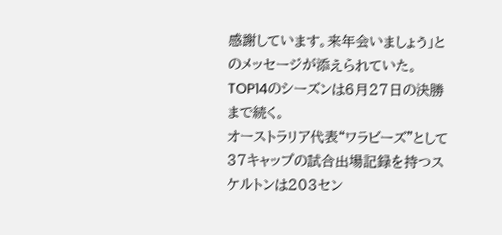感謝しています。来年会いましょう」とのメッセージが添えられていた。TOP14のシーズンは6月27日の決勝まで続く。
オーストラリア代表“ワラビーズ”として37キャップの試合出場記録を持つスケルトンは203セン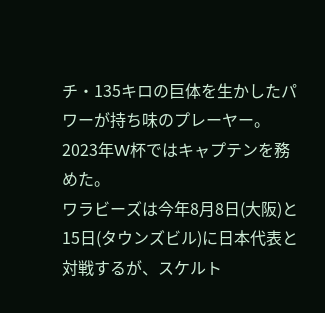チ・135キロの巨体を生かしたパワーが持ち味のプレーヤー。2023年W杯ではキャプテンを務めた。
ワラビーズは今年8月8日(大阪)と15日(タウンズビル)に日本代表と対戦するが、スケルト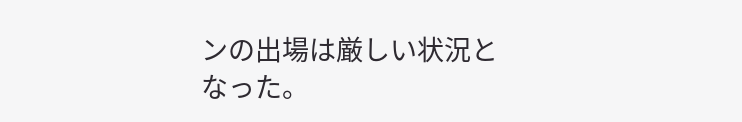ンの出場は厳しい状況となった。